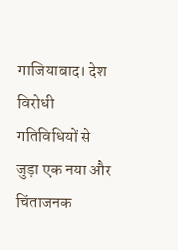गाजियाबाद। देश विरोधी गतिविधियों से जुड़ा एक नया और चिंताजनक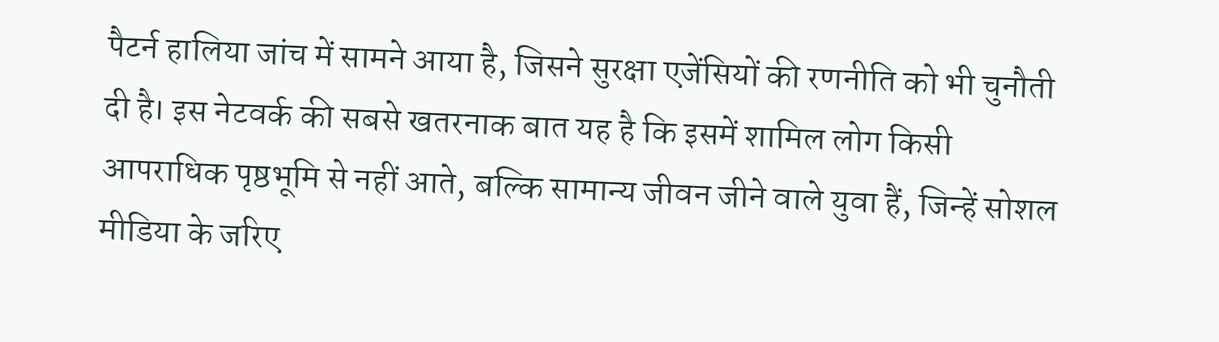पैटर्न हालिया जांच में सामने आया है, जिसने सुरक्षा एजेंसियों की रणनीति को भी चुनौती दी है। इस नेटवर्क की सबसे खतरनाक बात यह है कि इसमें शामिल लोग किसी आपराधिक पृष्ठभूमि से नहीं आते, बल्कि सामान्य जीवन जीने वाले युवा हैं, जिन्हें सोशल मीडिया के जरिए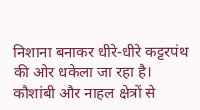निशाना बनाकर धीरे-धीरे कट्टरपंथ की ओर धकेला जा रहा है।
कौशांबी और नाहल क्षेत्रों से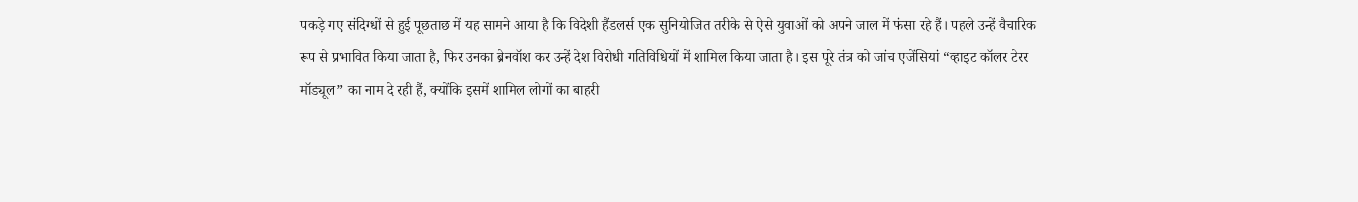पकड़े गए संदिग्धों से हुई पूछताछ में यह सामने आया है कि विदेशी हैंडलर्स एक सुनियोजित तरीके से ऐसे युवाओं को अपने जाल में फंसा रहे हैं। पहले उन्हें वैचारिक रूप से प्रभावित किया जाता है, फिर उनका ब्रेनवॉश कर उन्हें देश विरोधी गतिविधियों में शामिल किया जाता है। इस पूरे तंत्र को जांच एजेंसियां “व्हाइट कॉलर टेरर मॉड्यूल” का नाम दे रही हैं, क्योंकि इसमें शामिल लोगों का बाहरी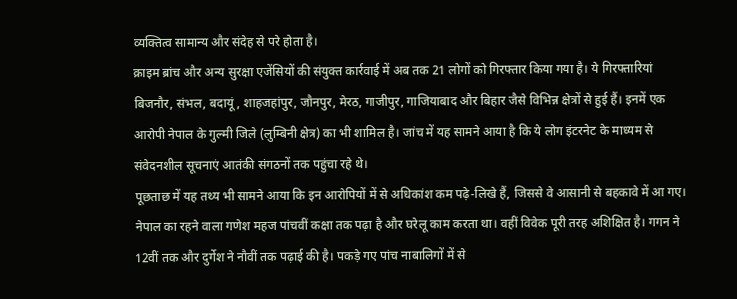व्यक्तित्व सामान्य और संदेह से परे होता है।
क्राइम ब्रांच और अन्य सुरक्षा एजेंसियों की संयुक्त कार्रवाई में अब तक 21 लोगों को गिरफ्तार किया गया है। ये गिरफ्तारियां बिजनौर, संभल, बदायूं, शाहजहांपुर, जौनपुर, मेरठ, गाजीपुर, गाजियाबाद और बिहार जैसे विभिन्न क्षेत्रों से हुई हैं। इनमें एक आरोपी नेपाल के गुल्मी जिले (लुम्बिनी क्षेत्र) का भी शामिल है। जांच में यह सामने आया है कि ये लोग इंटरनेट के माध्यम से संवेदनशील सूचनाएं आतंकी संगठनों तक पहुंचा रहे थे।
पूछताछ में यह तथ्य भी सामने आया कि इन आरोपियों में से अधिकांश कम पढ़े-लिखे हैं, जिससे वे आसानी से बहकावे में आ गए। नेपाल का रहने वाला गणेश महज पांचवीं कक्षा तक पढ़ा है और घरेलू काम करता था। वहीं विवेक पूरी तरह अशिक्षित है। गगन ने 12वीं तक और दुर्गेश ने नौवीं तक पढ़ाई की है। पकड़े गए पांच नाबालिगों में से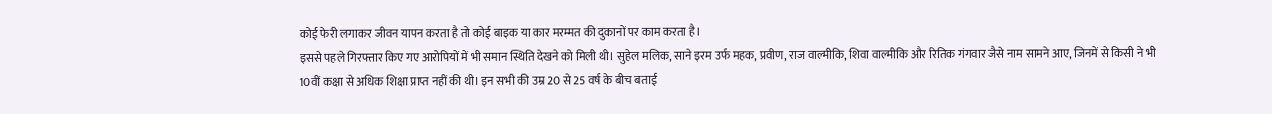कोई फेरी लगाकर जीवन यापन करता है तो कोई बाइक या कार मरम्मत की दुकानों पर काम करता है।
इससे पहले गिरफ्तार किए गए आरोपियों में भी समान स्थिति देखने को मिली थी। सुहेल मलिक, साने इरम उर्फ महक, प्रवीण, राज वाल्मीकि, शिवा वाल्मीकि और रितिक गंगवार जैसे नाम सामने आए, जिनमें से किसी ने भी 10वीं कक्षा से अधिक शिक्षा प्राप्त नहीं की थी। इन सभी की उम्र 20 से 25 वर्ष के बीच बताई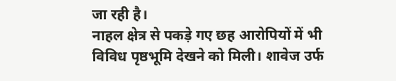जा रही है।
नाहल क्षेत्र से पकड़े गए छह आरोपियों में भी विविध पृष्ठभूमि देखने को मिली। शावेज उर्फ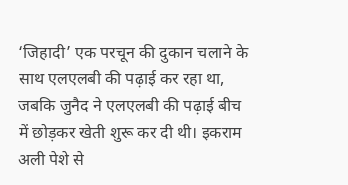‘जिहादी’ एक परचून की दुकान चलाने के साथ एलएलबी की पढ़ाई कर रहा था, जबकि जुनैद ने एलएलबी की पढ़ाई बीच में छोड़कर खेती शुरू कर दी थी। इकराम अली पेशे से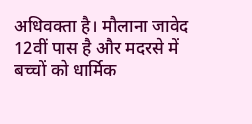अधिवक्ता है। मौलाना जावेद 12वीं पास है और मदरसे में बच्चों को धार्मिक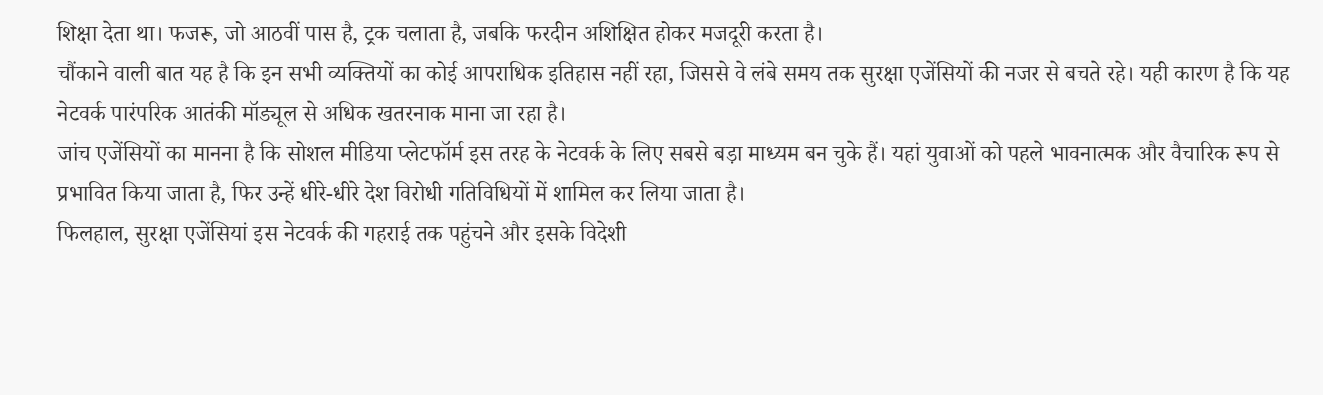शिक्षा देता था। फजरू, जो आठवीं पास है, ट्रक चलाता है, जबकि फरदीन अशिक्षित होकर मजदूरी करता है।
चौंकाने वाली बात यह है कि इन सभी व्यक्तियों का कोई आपराधिक इतिहास नहीं रहा, जिससे वे लंबे समय तक सुरक्षा एजेंसियों की नजर से बचते रहे। यही कारण है कि यह नेटवर्क पारंपरिक आतंकी मॉड्यूल से अधिक खतरनाक माना जा रहा है।
जांच एजेंसियों का मानना है कि सोशल मीडिया प्लेटफॉर्म इस तरह के नेटवर्क के लिए सबसे बड़ा माध्यम बन चुके हैं। यहां युवाओं को पहले भावनात्मक और वैचारिक रूप से प्रभावित किया जाता है, फिर उन्हें धीरे-धीरे देश विरोधी गतिविधियों में शामिल कर लिया जाता है।
फिलहाल, सुरक्षा एजेंसियां इस नेटवर्क की गहराई तक पहुंचने और इसके विदेशी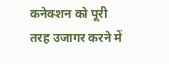कनेक्शन को पूरी तरह उजागर करने में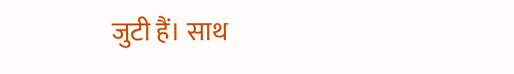जुटी हैं। साथ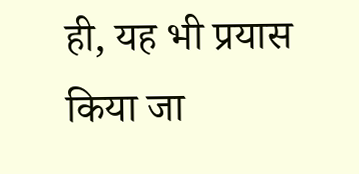ही, यह भी प्रयास किया जा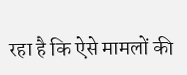रहा है कि ऐसे मामलों की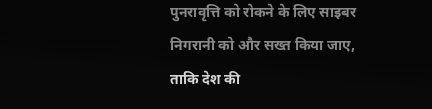पुनरावृत्ति को रोकने के लिए साइबर निगरानी को और सख्त किया जाए, ताकि देश की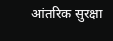आंतरिक सुरक्षा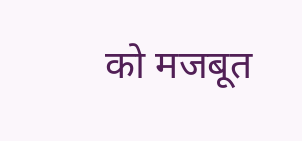को मजबूत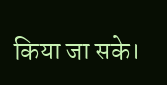किया जा सके।